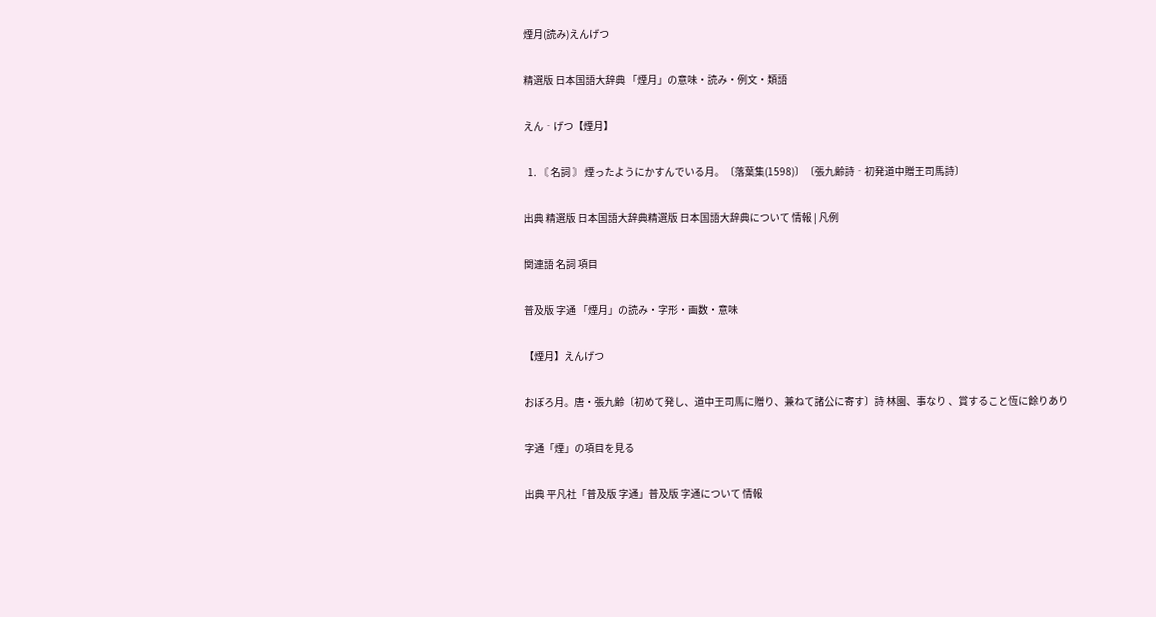煙月(読み)えんげつ

精選版 日本国語大辞典 「煙月」の意味・読み・例文・類語

えん‐げつ【煙月】

  1. 〘 名詞 〙 煙ったようにかすんでいる月。〔落葉集(1598)〕〔張九齢詩‐初発道中贈王司馬詩〕

出典 精選版 日本国語大辞典精選版 日本国語大辞典について 情報 | 凡例

関連語 名詞 項目

普及版 字通 「煙月」の読み・字形・画数・意味

【煙月】えんげつ

おぼろ月。唐・張九齢〔初めて発し、道中王司馬に贈り、兼ねて諸公に寄す〕詩 林園、事なり 、賞すること恆に餘りあり

字通「煙」の項目を見る

出典 平凡社「普及版 字通」普及版 字通について 情報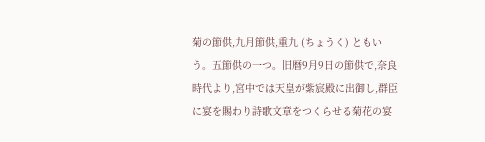菊の節供,九月節供,重九 (ちょうく) ともいう。五節供の一つ。旧暦9月9日の節供で,奈良時代より,宮中では天皇が紫宸殿に出御し,群臣に宴を賜わり詩歌文章をつくらせる菊花の宴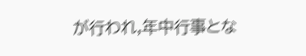が行われ,年中行事とな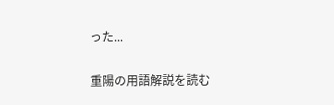った...

重陽の用語解説を読む